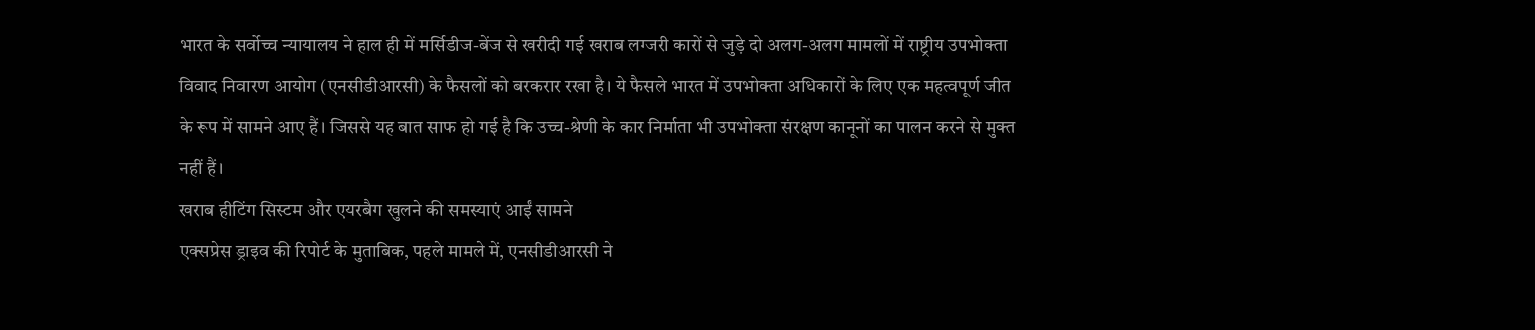भारत के सर्वोच्च न्यायालय ने हाल ही में मर्सिडीज-बेंज से खरीदी गई खराब लग्जरी कारों से जुड़े दो अलग-अलग मामलों में राष्ट्रीय उपभोक्ता विवाद निवारण आयोग (एनसीडीआरसी) के फैसलों को बरकरार रखा है। ये फैसले भारत में उपभोक्ता अधिकारों के लिए एक महत्वपूर्ण जीत के रूप में सामने आए हैं। जिससे यह बात साफ हो गई है कि उच्च-श्रेणी के कार निर्माता भी उपभोक्ता संरक्षण कानूनों का पालन करने से मुक्त नहीं हैं।
खराब हीटिंग सिस्टम और एयरबैग खुलने की समस्याएं आईं सामने
एक्सप्रेस ड्राइव की रिपोर्ट के मुताबिक, पहले मामले में, एनसीडीआरसी ने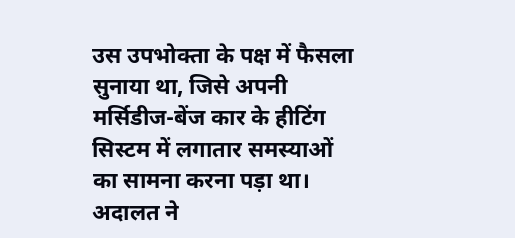उस उपभोक्ता के पक्ष में फैसला सुनाया था, जिसे अपनी मर्सिडीज-बेंज कार के हीटिंग सिस्टम में लगातार समस्याओं का सामना करना पड़ा था। अदालत ने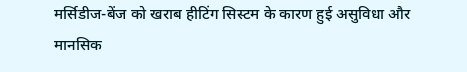मर्सिडीज-बेंज को खराब हीटिंग सिस्टम के कारण हुई असुविधा और मानसिक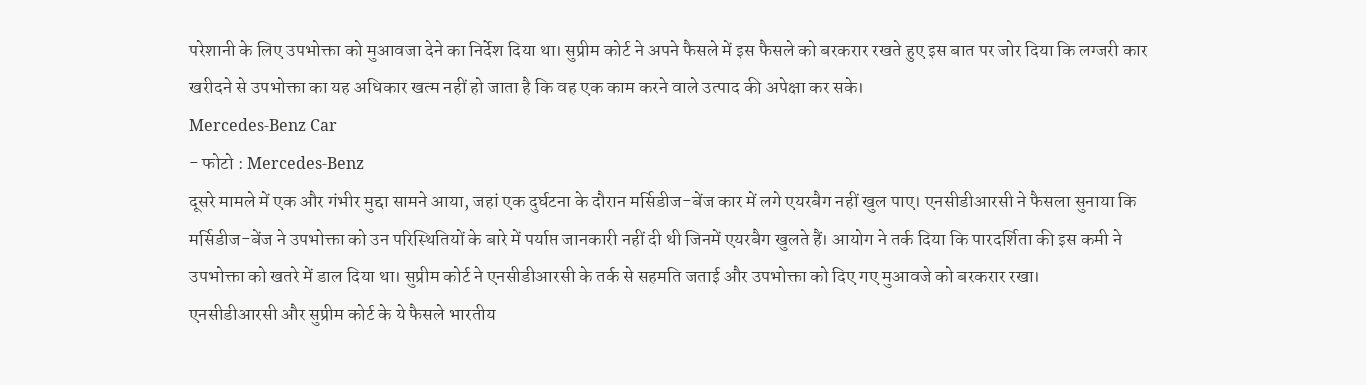परेशानी के लिए उपभोक्ता को मुआवजा देने का निर्देश दिया था। सुप्रीम कोर्ट ने अपने फैसले में इस फैसले को बरकरार रखते हुए इस बात पर जोर दिया कि लग्जरी कार खरीदने से उपभोक्ता का यह अधिकार खत्म नहीं हो जाता है कि वह एक काम करने वाले उत्पाद की अपेक्षा कर सके।
Mercedes-Benz Car
- फोटो : Mercedes-Benz
दूसरे मामले में एक और गंभीर मुद्दा सामने आया, जहां एक दुर्घटना के दौरान मर्सिडीज-बेंज कार में लगे एयरबैग नहीं खुल पाए। एनसीडीआरसी ने फैसला सुनाया कि मर्सिडीज-बेंज ने उपभोक्ता को उन परिस्थितियों के बारे में पर्याप्त जानकारी नहीं दी थी जिनमें एयरबैग खुलते हैं। आयोग ने तर्क दिया कि पारदर्शिता की इस कमी ने उपभोक्ता को खतरे में डाल दिया था। सुप्रीम कोर्ट ने एनसीडीआरसी के तर्क से सहमति जताई और उपभोक्ता को दिए गए मुआवजे को बरकरार रखा।
एनसीडीआरसी और सुप्रीम कोर्ट के ये फैसले भारतीय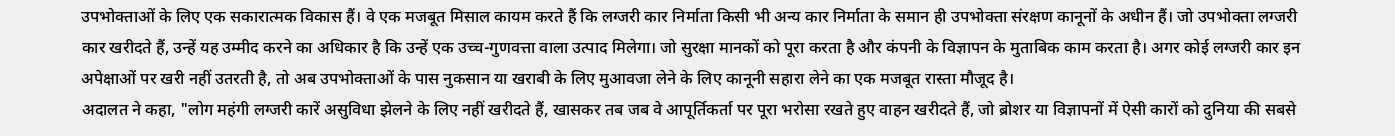उपभोक्ताओं के लिए एक सकारात्मक विकास हैं। वे एक मजबूत मिसाल कायम करते हैं कि लग्जरी कार निर्माता किसी भी अन्य कार निर्माता के समान ही उपभोक्ता संरक्षण कानूनों के अधीन हैं। जो उपभोक्ता लग्जरी कार खरीदते हैं, उन्हें यह उम्मीद करने का अधिकार है कि उन्हें एक उच्च-गुणवत्ता वाला उत्पाद मिलेगा। जो सुरक्षा मानकों को पूरा करता है और कंपनी के विज्ञापन के मुताबिक काम करता है। अगर कोई लग्जरी कार इन अपेक्षाओं पर खरी नहीं उतरती है, तो अब उपभोक्ताओं के पास नुकसान या खराबी के लिए मुआवजा लेने के लिए कानूनी सहारा लेने का एक मजबूत रास्ता मौजूद है।
अदालत ने कहा, "लोग महंगी लग्जरी कारें असुविधा झेलने के लिए नहीं खरीदते हैं, खासकर तब जब वे आपूर्तिकर्ता पर पूरा भरोसा रखते हुए वाहन खरीदते हैं, जो ब्रोशर या विज्ञापनों में ऐसी कारों को दुनिया की सबसे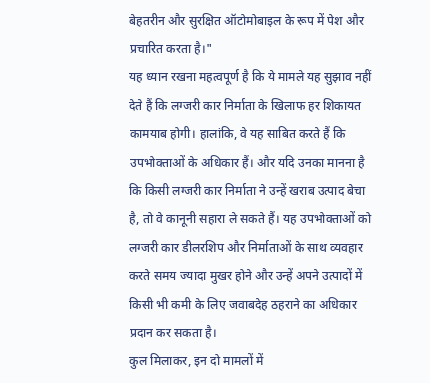बेहतरीन और सुरक्षित ऑटोमोबाइल के रूप में पेश और प्रचारित करता है।"
यह ध्यान रखना महत्वपूर्ण है कि ये मामले यह सुझाव नहीं देते हैं कि लग्जरी कार निर्माता के खिलाफ हर शिकायत कामयाब होगी। हालांकि, वे यह साबित करते हैं कि उपभोक्ताओं के अधिकार हैं। और यदि उनका मानना है कि किसी लग्जरी कार निर्माता ने उन्हें खराब उत्पाद बेचा है, तो वे कानूनी सहारा ले सकते हैं। यह उपभोक्ताओं को लग्जरी कार डीलरशिप और निर्माताओं के साथ व्यवहार करते समय ज्यादा मुखर होने और उन्हें अपने उत्पादों में किसी भी कमी के लिए जवाबदेह ठहराने का अधिकार प्रदान कर सकता है।
कुल मिलाकर, इन दो मामलों में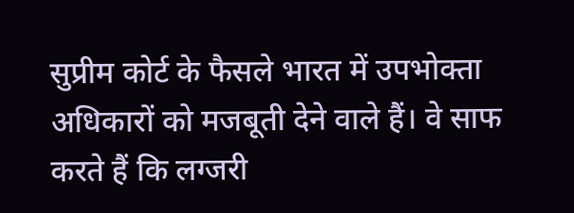सुप्रीम कोर्ट के फैसले भारत में उपभोक्ता अधिकारों को मजबूती देने वाले हैं। वे साफ करते हैं कि लग्जरी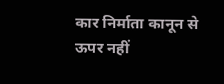कार निर्माता कानून से ऊपर नहीं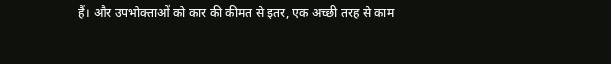हैं। और उपभोक्ताओं को कार की कीमत से इतर, एक अच्छी तरह से काम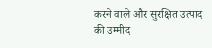करने वाले और सुरक्षित उत्पाद की उम्मीद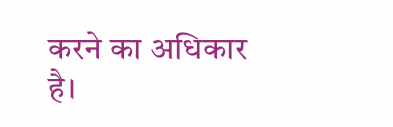करने का अधिकार है।